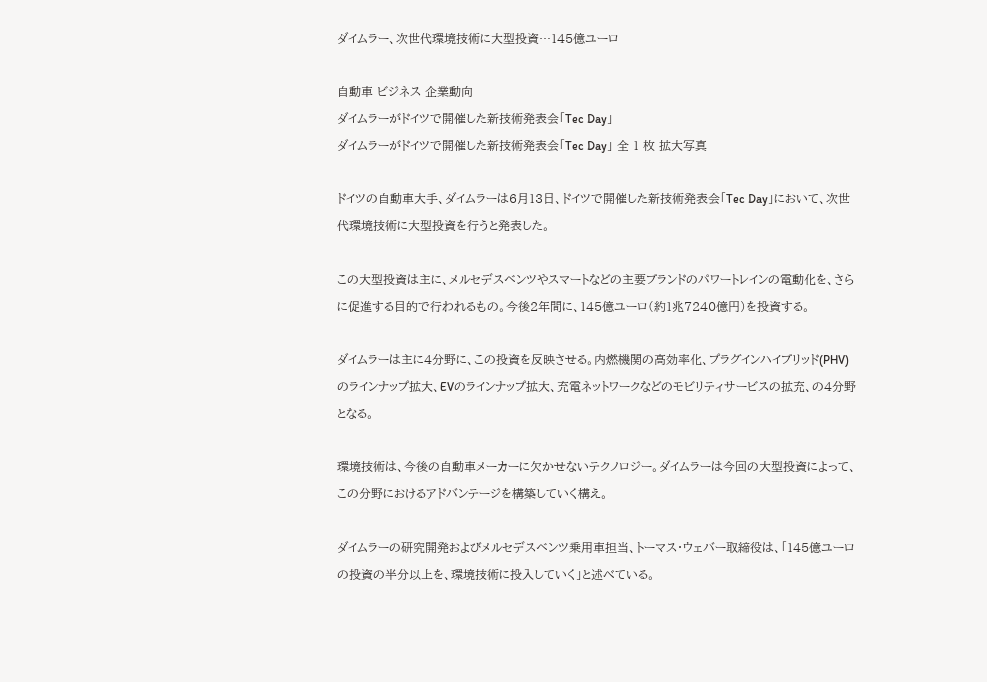ダイムラー、次世代環境技術に大型投資…145億ユーロ

自動車 ビジネス 企業動向
ダイムラーがドイツで開催した新技術発表会「Tec Day」
ダイムラーがドイツで開催した新技術発表会「Tec Day」 全 1 枚 拡大写真

ドイツの自動車大手、ダイムラーは6月13日、ドイツで開催した新技術発表会「Tec Day」において、次世代環境技術に大型投資を行うと発表した。

この大型投資は主に、メルセデスベンツやスマートなどの主要ブランドのパワートレインの電動化を、さらに促進する目的で行われるもの。今後2年間に、145億ユーロ(約1兆7240億円)を投資する。

ダイムラーは主に4分野に、この投資を反映させる。内燃機関の高効率化、プラグインハイブリッド(PHV)のラインナップ拡大、EVのラインナップ拡大、充電ネットワークなどのモビリティサービスの拡充、の4分野となる。

環境技術は、今後の自動車メーカーに欠かせないテクノロジー。ダイムラーは今回の大型投資によって、この分野におけるアドバンテージを構築していく構え。

ダイムラーの研究開発およびメルセデスベンツ乗用車担当、トーマス・ウェバー取締役は、「145億ユーロの投資の半分以上を、環境技術に投入していく」と述べている。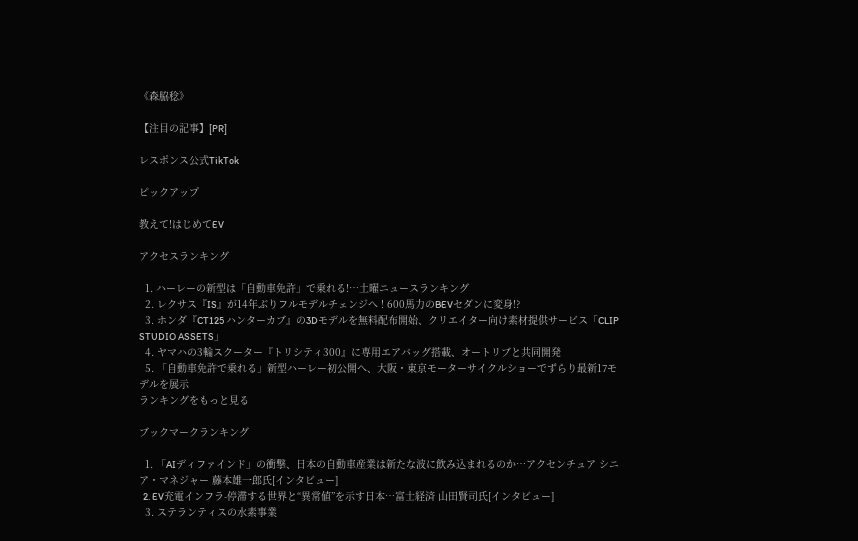《森脇稔》

【注目の記事】[PR]

レスポンス公式TikTok

ピックアップ

教えて!はじめてEV

アクセスランキング

  1. ハーレーの新型は「自動車免許」で乗れる!…土曜ニュースランキング
  2. レクサス『IS』が14年ぶりフルモデルチェンジへ ! 600馬力のBEVセダンに変身!?
  3. ホンダ『CT125 ハンターカブ』の3Dモデルを無料配布開始、クリエイター向け素材提供サービス「CLIP STUDIO ASSETS」
  4. ヤマハの3輪スクーター『トリシティ300』に専用エアバッグ搭載、オートリブと共同開発
  5. 「自動車免許で乗れる」新型ハーレー初公開へ、大阪・東京モーターサイクルショーでずらり最新17モデルを展示
ランキングをもっと見る

ブックマークランキング

  1. 「AIディファインド」の衝撃、日本の自動車産業は新たな波に飲み込まれるのか…アクセンチュア シニア・マネジャー 藤本雄一郎氏[インタビュー]
  2. EV充電インフラ-停滞する世界と“異常値”を示す日本…富士経済 山田賢司氏[インタビュー]
  3. ステランティスの水素事業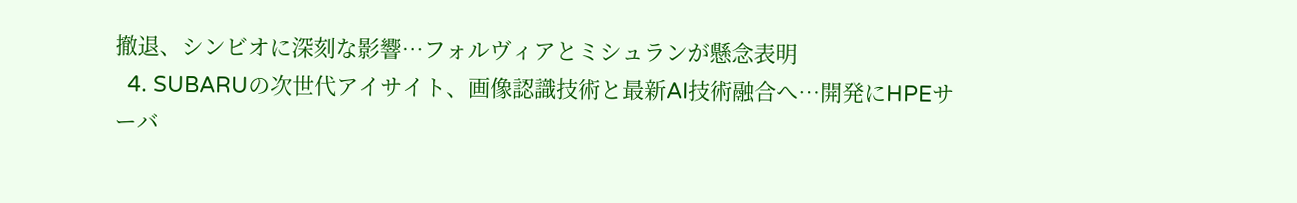撤退、シンビオに深刻な影響…フォルヴィアとミシュランが懸念表明
  4. SUBARUの次世代アイサイト、画像認識技術と最新AI技術融合へ…開発にHPEサーバ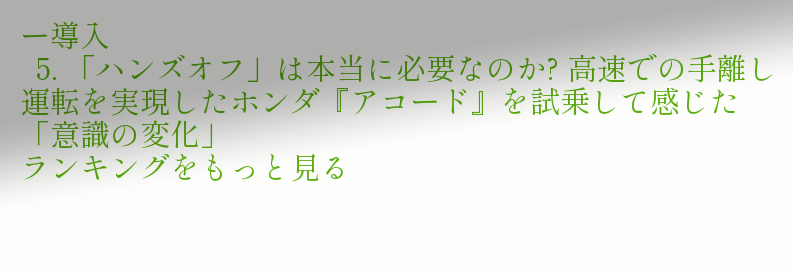ー導入
  5. 「ハンズオフ」は本当に必要なのか? 高速での手離し運転を実現したホンダ『アコード』を試乗して感じた「意識の変化」
ランキングをもっと見る